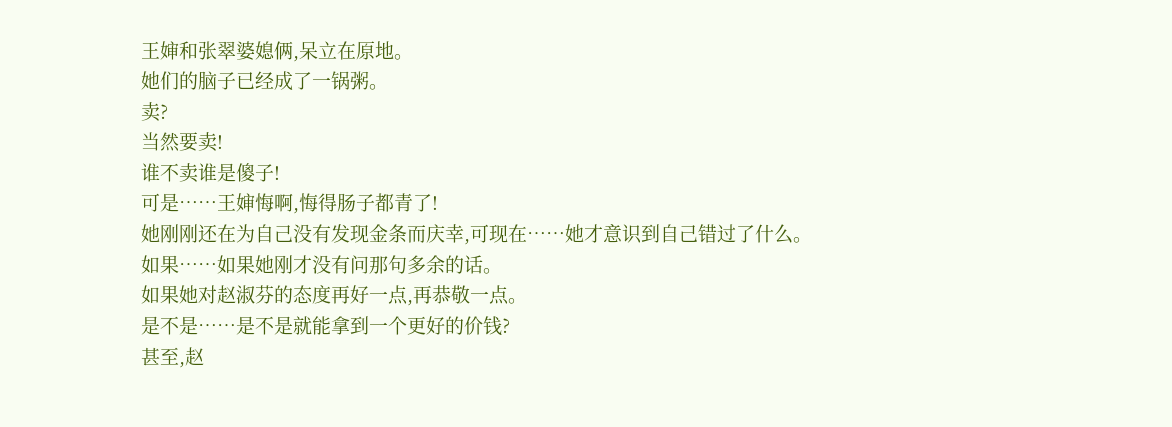王婶和张翠婆媳俩,呆立在原地。
她们的脑子已经成了一锅粥。
卖?
当然要卖!
谁不卖谁是傻子!
可是……王婶悔啊,悔得肠子都青了!
她刚刚还在为自己没有发现金条而庆幸,可现在……她才意识到自己错过了什么。
如果……如果她刚才没有问那句多余的话。
如果她对赵淑芬的态度再好一点,再恭敬一点。
是不是……是不是就能拿到一个更好的价钱?
甚至,赵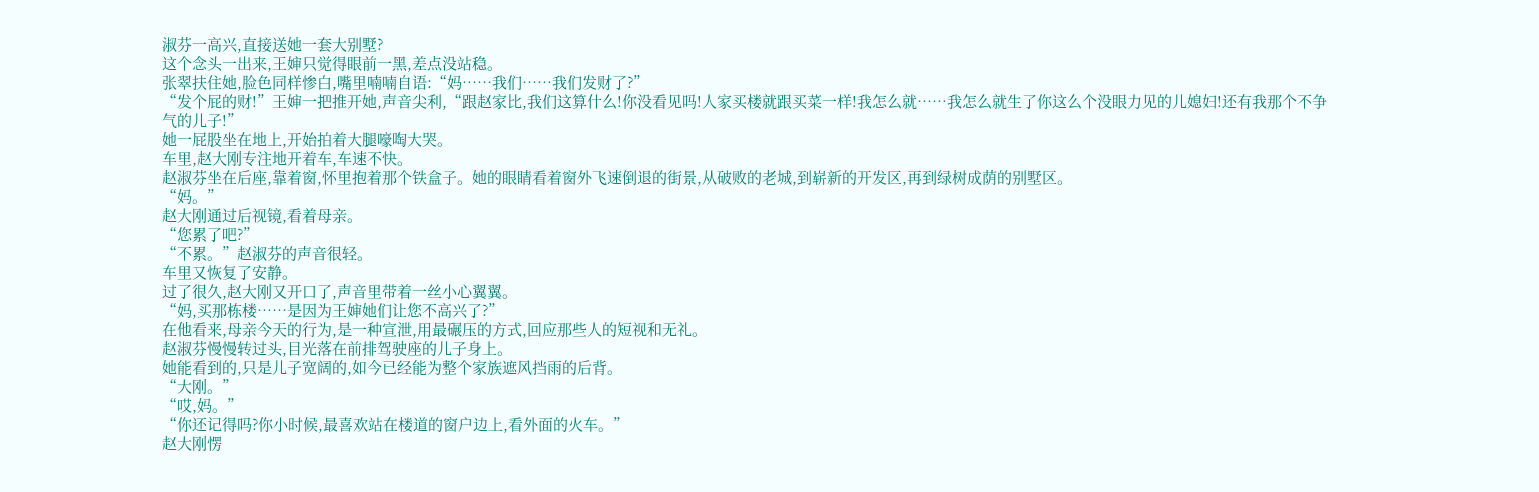淑芬一高兴,直接送她一套大别墅?
这个念头一出来,王婶只觉得眼前一黑,差点没站稳。
张翠扶住她,脸色同样惨白,嘴里喃喃自语:“妈……我们……我们发财了?”
“发个屁的财!”王婶一把推开她,声音尖利,“跟赵家比,我们这算什么!你没看见吗!人家买楼就跟买菜一样!我怎么就……我怎么就生了你这么个没眼力见的儿媳妇!还有我那个不争气的儿子!”
她一屁股坐在地上,开始拍着大腿嚎啕大哭。
车里,赵大刚专注地开着车,车速不快。
赵淑芬坐在后座,靠着窗,怀里抱着那个铁盒子。她的眼睛看着窗外飞速倒退的街景,从破败的老城,到崭新的开发区,再到绿树成荫的别墅区。
“妈。”
赵大刚通过后视镜,看着母亲。
“您累了吧?”
“不累。”赵淑芬的声音很轻。
车里又恢复了安静。
过了很久,赵大刚又开口了,声音里带着一丝小心翼翼。
“妈,买那栋楼……是因为王婶她们让您不高兴了?”
在他看来,母亲今天的行为,是一种宣泄,用最碾压的方式,回应那些人的短视和无礼。
赵淑芬慢慢转过头,目光落在前排驾驶座的儿子身上。
她能看到的,只是儿子宽阔的,如今已经能为整个家族遮风挡雨的后背。
“大刚。”
“哎,妈。”
“你还记得吗?你小时候,最喜欢站在楼道的窗户边上,看外面的火车。”
赵大刚愣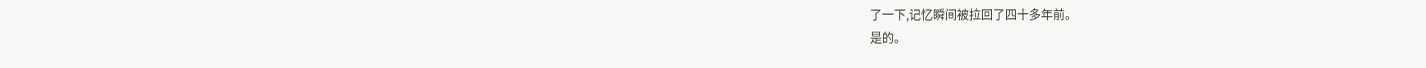了一下,记忆瞬间被拉回了四十多年前。
是的。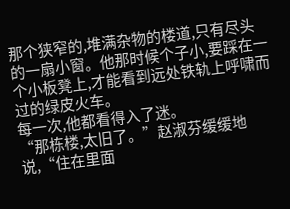那个狭窄的,堆满杂物的楼道,只有尽头的一扇小窗。他那时候个子小,要踩在一个小板凳上,才能看到远处铁轨上呼啸而过的绿皮火车。
每一次,他都看得入了迷。
“那栋楼,太旧了。”赵淑芬缓缓地说,“住在里面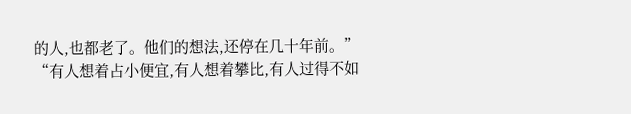的人,也都老了。他们的想法,还停在几十年前。”
“有人想着占小便宜,有人想着攀比,有人过得不如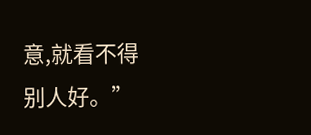意,就看不得别人好。”